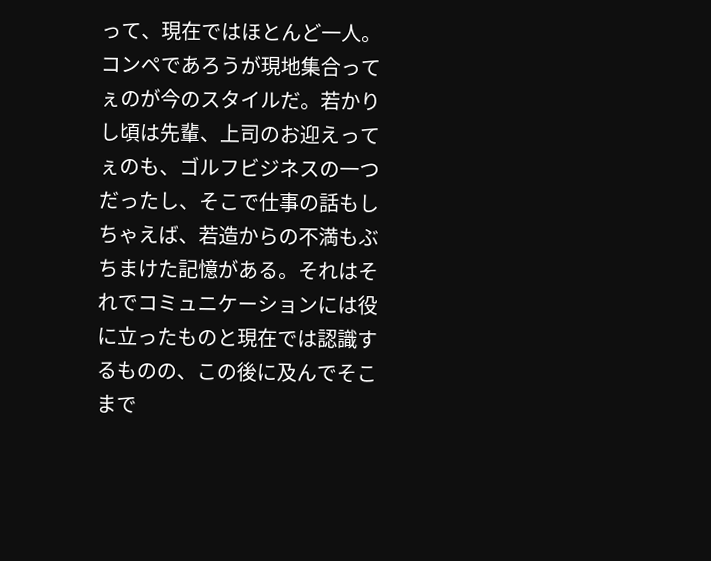って、現在ではほとんど一人。コンペであろうが現地集合ってぇのが今のスタイルだ。若かりし頃は先輩、上司のお迎えってぇのも、ゴルフビジネスの一つだったし、そこで仕事の話もしちゃえば、若造からの不満もぶちまけた記憶がある。それはそれでコミュニケーションには役に立ったものと現在では認識するものの、この後に及んでそこまで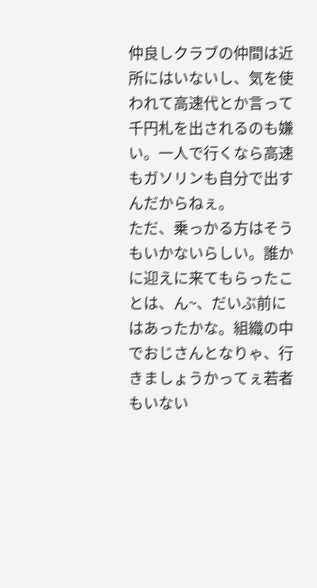仲良しクラブの仲間は近所にはいないし、気を使われて高速代とか言って千円札を出されるのも嫌い。一人で行くなら高速もガソリンも自分で出すんだからねぇ。
ただ、乗っかる方はそうもいかないらしい。誰かに迎えに来てもらったことは、ん~、だいぶ前にはあったかな。組織の中でおじさんとなりゃ、行きましょうかってぇ若者もいない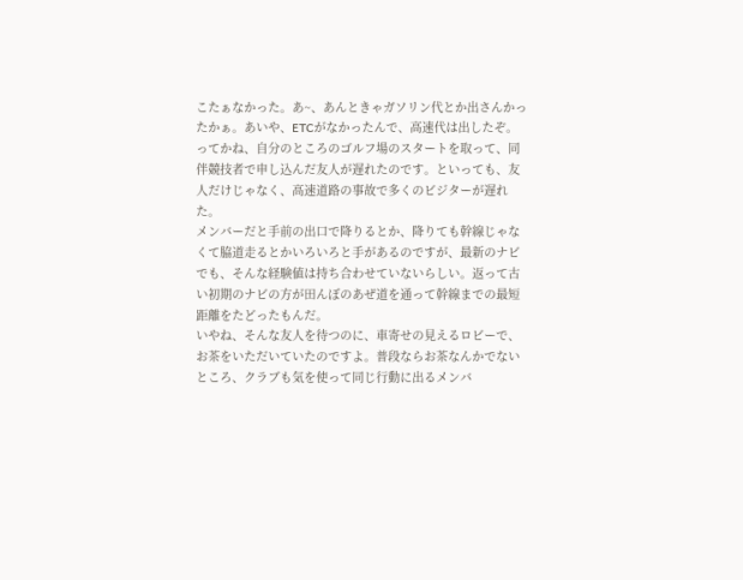こたぁなかった。あ~、あんときゃガソリン代とか出さんかったかぁ。あいや、ETCがなかったんで、高速代は出したぞ。
ってかね、自分のところのゴルフ場のスタートを取って、同伴競技者で申し込んだ友人が遅れたのです。といっても、友人だけじゃなく、高速道路の事故で多くのビジターが遅れた。
メンバーだと手前の出口で降りるとか、降りても幹線じゃなくて脇道走るとかいろいろと手があるのですが、最新のナビでも、そんな経験値は持ち合わせていないらしい。返って古い初期のナビの方が田んぼのあぜ道を通って幹線までの最短距離をたどったもんだ。
いやね、そんな友人を待つのに、車寄せの見えるロビーで、お茶をいただいていたのですよ。普段ならお茶なんかでないところ、クラブも気を使って同じ行動に出るメンバ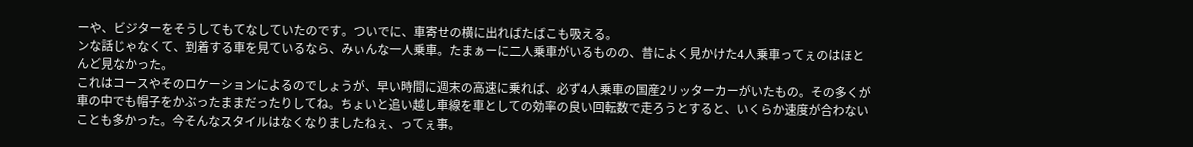ーや、ビジターをそうしてもてなしていたのです。ついでに、車寄せの横に出ればたばこも吸える。
ンな話じゃなくて、到着する車を見ているなら、みぃんな一人乗車。たまぁーに二人乗車がいるものの、昔によく見かけた4人乗車ってぇのはほとんど見なかった。
これはコースやそのロケーションによるのでしょうが、早い時間に週末の高速に乗れば、必ず4人乗車の国産2リッターカーがいたもの。その多くが車の中でも帽子をかぶったままだったりしてね。ちょいと追い越し車線を車としての効率の良い回転数で走ろうとすると、いくらか速度が合わないことも多かった。今そんなスタイルはなくなりましたねぇ、ってぇ事。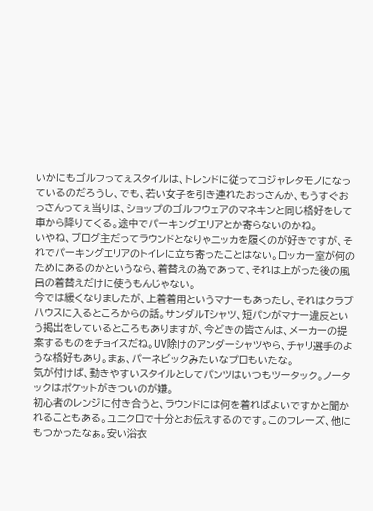いかにもゴルフってぇスタイルは、トレンドに従ってコジャレタモノになっているのだろうし、でも、若い女子を引き連れたおっさんか、もうすぐおっさんってぇ当りは、ショップのゴルフウェアのマネキンと同じ格好をして車から降りてくる。途中でパーキングエリアとか寄らないのかね。
いやね、ブログ主だってラウンドとなりゃニッカを履くのが好きですが、それでパーキングエリアのトイレに立ち寄ったことはない。ロッカー室が何のためにあるのかというなら、着替えの為であって、それは上がった後の風呂の着替えだけに使うもんじゃない。
今では緩くなりましたが、上着着用というマナーもあったし、それはクラブハウスに入るところからの話。サンダルTシャツ、短パンがマナー違反という掲出をしているところもありますが、今どきの皆さんは、メーカーの提案するものをチョイスだね。UV除けのアンダーシャツやら、チャリ選手のような格好もあり。まぁ、パーネビックみたいなプロもいたな。
気が付けば、動きやすいスタイルとしてパンツはいつもツータック。ノータックはポケットがきついのが嫌。
初心者のレンジに付き合うと、ラウンドには何を着ればよいですかと聞かれることもある。ユニクロで十分とお伝えするのです。このフレーズ、他にもつかったなぁ。安い浴衣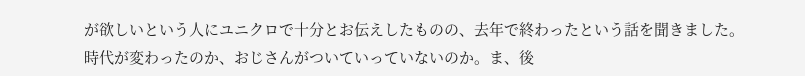が欲しいという人にユニクロで十分とお伝えしたものの、去年で終わったという話を聞きました。
時代が変わったのか、おじさんがついていっていないのか。ま、後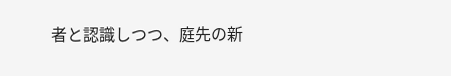者と認識しつつ、庭先の新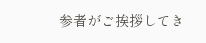参者がご挨拶してき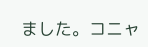ました。コニャ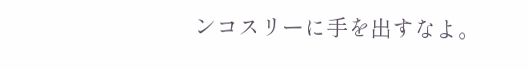ンコスリーに手を出すなよ。